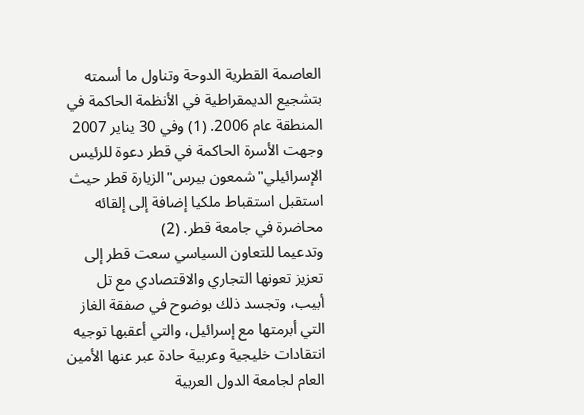العاصمة القطرية الدوحة وتناول ما أسمته بتشجيع الديمقراطية في الأنظمة الحاكمة في المنطقة عام 2006. (1) وفي 30 يناير 2007 وجهت الأسرة الحاكمة في قطر دعوة للرئيس الإسرائيلي"شمعون بيرس"الزيارة قطر حيث استقبل استقباط ملكيا إضافة إلى إلقائه محاضرة في جامعة قطر. (2)
وتدعيما للتعاون السياسي سعت قطر إلى تعزيز تعونها التجاري والاقتصادي مع تل أبيب، وتجسد ذلك بوضوح في صفقة الغاز التي أبرمتها مع إسرائيل، والتي أعقبها توجيه انتقادات خليجية وعربية حادة عبر عنها الأمين العام لجامعة الدول العربية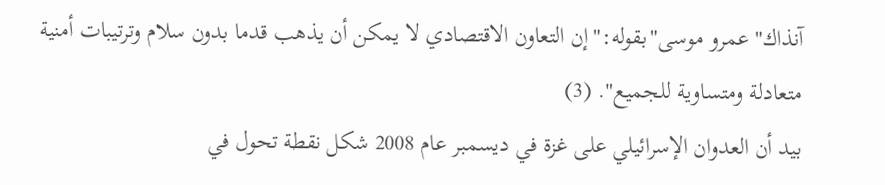آنذاك"عمرو موسى"بقوله:"إن التعاون الاقتصادي لا يمكن أن يذهب قدما بدون سلام وترتيبات أمنية متعادلة ومتساوية للجميع". (3)
بيد أن العدوان الإسرائيلي على غزة في ديسمبر عام 2008 شكل نقطة تحول في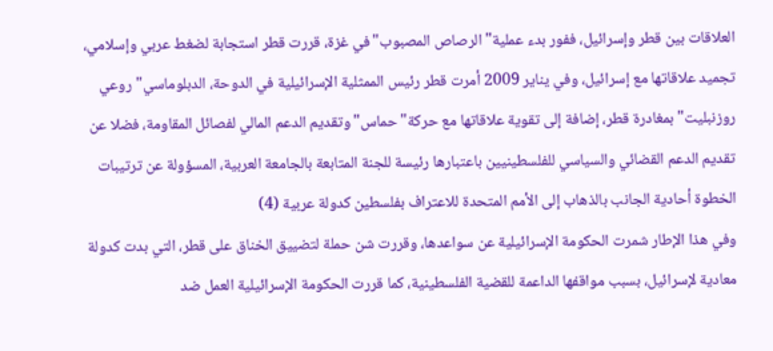العلاقات بين قطر وإسرائيل، ففور بدء عملية"الرصاص المصبوب"في غزة، قررت قطر استجابة لضغط عربي وإسلامي، تجميد علاقاتها مع إسرائيل، وفي يناير 2009 أمرت قطر رئيس الممثلية الإسرائيلية في الدوحة، الدبلوماسي"روعي روزنبليت"بمغادرة قطر، إضافة إلى تقوية علاقاتها مع حركة"حماس"وتقديم الدعم المالي لفصائل المقاومة، فضلا عن تقديم الدعم القضائي والسياسي للفلسطينيين باعتبارها رئيسة للجنة المتابعة بالجامعة العربية، المسؤولة عن ترتيبات الخطوة أحادية الجانب بالذهاب إلى الأمم المتحدة للاعتراف بفلسطين كدولة عربية (4)
وفي هذا الإطار شمرت الحكومة الإسرائيلية عن سواعدها، وقررت شن حملة لتضييق الخناق على قطر، التي بدت كدولة معادية لإسرائيل، بسبب مواقفها الداعمة للقضية الفلسطينية، كما قررت الحكومة الإسرائيلية العمل ضد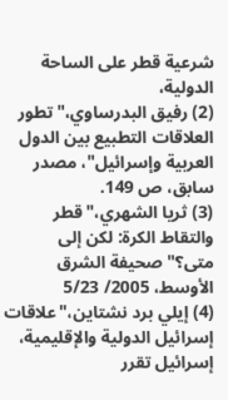شرعية قطر على الساحة الدولية،
(2) رفيق البدرساوي،"تطور العلاقات التطبيع بين الدول العربية وإسرائيل"، مصدر سابق، ص 149.
(3) ثريا الشهري،"قطر والتقاط الكرة: لكن إلى متى؟"صحيفة الشرق الأوسط، 2005/ 5/23
(4) إيلي برد نشتاين،"علاقات إسرائيل الدولية والإقليمية، إسرائيل تقرر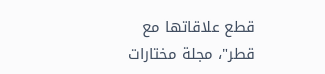قطع علاقاتها مع قطر"، مجلة مختارات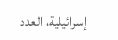إسرائيلية، العدد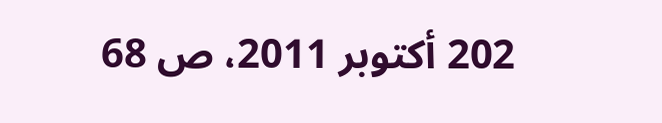202 أكتوبر 2011، ص 68